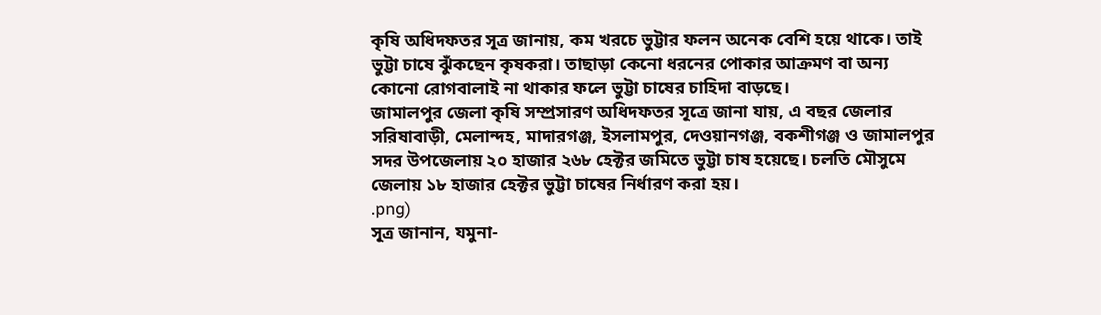কৃষি অধিদফতর সূত্র জানায়, কম খরচে ভুট্টার ফলন অনেক বেশি হয়ে থাকে। তাই ভুট্টা চাষে ঝুঁকছেন কৃষকরা। তাছাড়া কেনো ধরনের পোকার আক্রমণ বা অন্য কোনো রোগবালাই না থাকার ফলে ভুট্টা চাষের চাহিদা বাড়ছে।
জামালপুর জেলা কৃষি সম্প্রসারণ অধিদফতর সূত্রে জানা যায়, এ বছর জেলার সরিষাবাড়ী, মেলান্দহ, মাদারগঞ্জ, ইসলামপুর, দেওয়ানগঞ্জ, বকশীগঞ্জ ও জামালপুর সদর উপজেলায় ২০ হাজার ২৬৮ হেক্টর জমিতে ভুট্টা চাষ হয়েছে। চলতি মৌসুমে জেলায় ১৮ হাজার হেক্টর ভুট্টা চাষের নির্ধারণ করা হয়।
.png)
সূত্র জানান, যমুনা-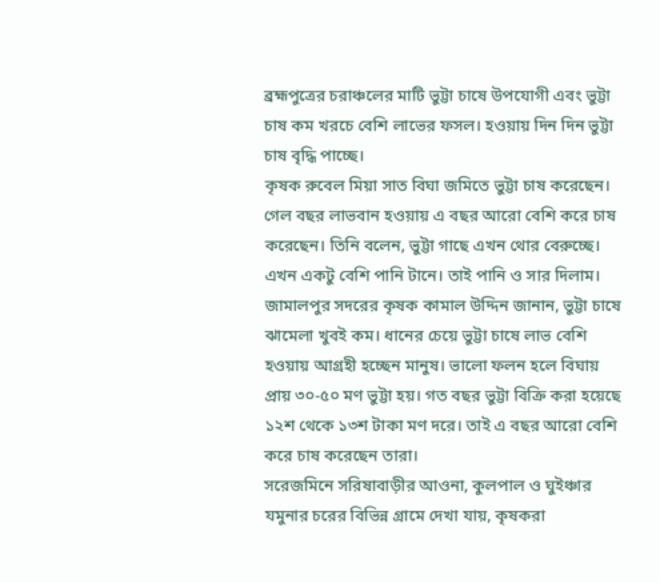ব্রহ্মপুত্রের চরাঞ্চলের মাটি ভুট্টা চাষে উপযোগী এবং ভুট্টা চাষ কম খরচে বেশি লাভের ফসল। হওয়ায় দিন দিন ভুট্টা চাষ বৃদ্ধি পাচ্ছে।
কৃষক রুবেল মিয়া সাত বিঘা জমিতে ভুট্টা চাষ করেছেন। গেল বছর লাভবান হওয়ায় এ বছর আরো বেশি করে চাষ করেছেন। তিনি বলেন, ভুট্টা গাছে এখন থোর বেরুচ্ছে। এখন একটু বেশি পানি টানে। তাই পানি ও সার দিলাম।
জামালপুর সদরের কৃষক কামাল উদ্দিন জানান, ভুট্টা চাষে ঝামেলা খুবই কম। ধানের চেয়ে ভুট্টা চাষে লাভ বেশি হওয়ায় আগ্রহী হচ্ছেন মানুষ। ভালো ফলন হলে বিঘায় প্রায় ৩০-৫০ মণ ভুট্টা হয়। গত বছর ভুট্টা বিক্রি করা হয়েছে ১২শ থেকে ১৩শ টাকা মণ দরে। তাই এ বছর আরো বেশি করে চাষ করেছেন তারা।
সরেজমিনে সরিষাবাড়ীর আওনা, কুলপাল ও ঘুইঞ্চার যমুনার চরের বিভিন্ন গ্রামে দেখা যায়, কৃষকরা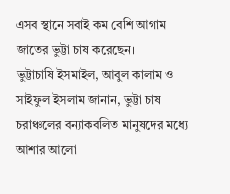এসব স্থানে সবাই কম বেশি আগাম জাতের ভুট্টা চাষ করেছেন।
ভুট্টাচাষি ইসমাইল, আবুল কালাম ও সাইফুল ইসলাম জানান, ভুট্টা চাষ চরাঞ্চলের বন্যাকবলিত মানুষদের মধ্যে আশার আলো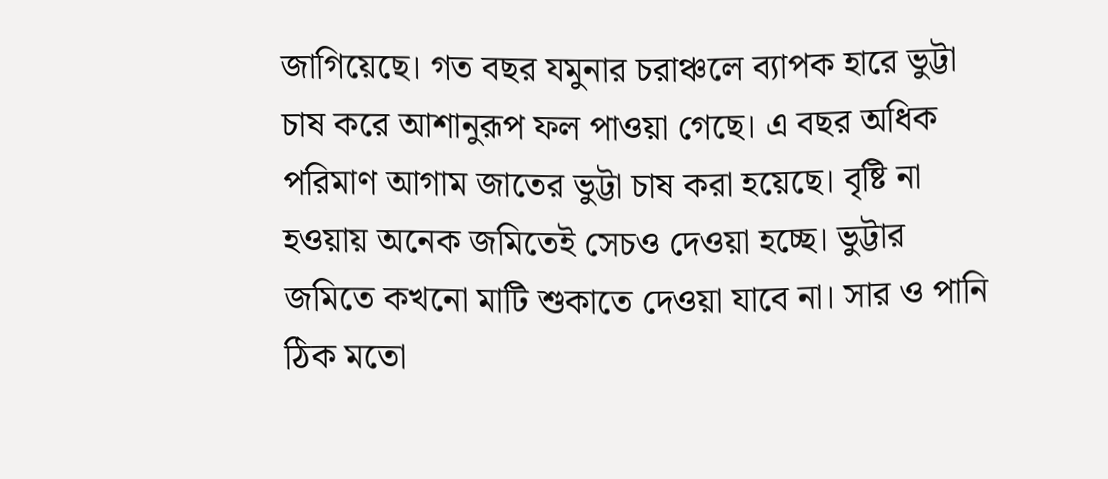জাগিয়েছে। গত বছর যমুনার চরাঞ্চলে ব্যাপক হারে ভুট্টা চাষ করে আশানুরূপ ফল পাওয়া গেছে। এ বছর অধিক পরিমাণ আগাম জাতের ভুট্টা চাষ করা হয়েছে। বৃষ্টি না হওয়ায় অনেক জমিতেই সেচও দেওয়া হচ্ছে। ভুট্টার জমিতে কখনো মাটি শুকাতে দেওয়া যাবে না। সার ও পানি ঠিক মতো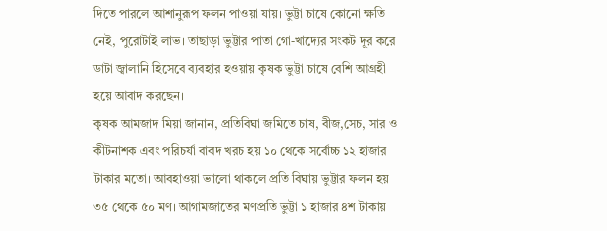দিতে পারলে আশানুরূপ ফলন পাওয়া যায়। ভুট্টা চাষে কোনো ক্ষতি নেই, পুরোটাই লাভ। তাছাড়া ভুট্টার পাতা গো-খাদ্যের সংকট দূর করে ডাটা জ্বালানি হিসেবে ব্যবহার হওয়ায় কৃষক ভুট্টা চাষে বেশি আগ্রহী হয়ে আবাদ করছেন।
কৃষক আমজাদ মিয়া জানান, প্রতিবিঘা জমিতে চাষ, বীজ,সেচ, সার ও কীটনাশক এবং পরিচর্যা বাবদ খরচ হয় ১০ থেকে সর্বোচ্চ ১২ হাজার টাকার মতো। আবহাওয়া ভালো থাকলে প্রতি বিঘায় ভুট্টার ফলন হয় ৩৫ থেকে ৫০ মণ। আগামজাতের মণপ্রতি ভুট্টা ১ হাজার ৪শ টাকায়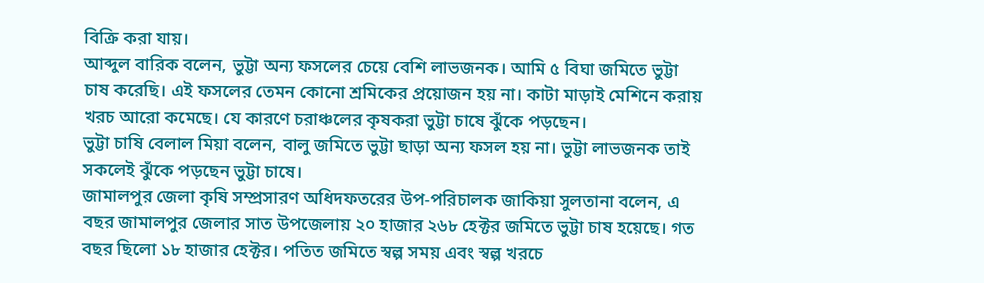বিক্রি করা যায়।
আব্দুল বারিক বলেন, ভুট্টা অন্য ফসলের চেয়ে বেশি লাভজনক। আমি ৫ বিঘা জমিতে ভুট্টা চাষ করেছি। এই ফসলের তেমন কোনো শ্রমিকের প্রয়োজন হয় না। কাটা মাড়াই মেশিনে করায় খরচ আরো কমেছে। যে কারণে চরাঞ্চলের কৃষকরা ভুট্টা চাষে ঝুঁকে পড়ছেন।
ভুট্টা চাষি বেলাল মিয়া বলেন, বালু জমিতে ভুট্টা ছাড়া অন্য ফসল হয় না। ভুট্টা লাভজনক তাই সকলেই ঝুঁকে পড়ছেন ভুট্টা চাষে।
জামালপুর জেলা কৃষি সম্প্রসারণ অধিদফতরের উপ-পরিচালক জাকিয়া সুলতানা বলেন, এ বছর জামালপুর জেলার সাত উপজেলায় ২০ হাজার ২৬৮ হেক্টর জমিতে ভুট্টা চাষ হয়েছে। গত বছর ছিলো ১৮ হাজার হেক্টর। পতিত জমিতে স্বল্প সময় এবং স্বল্প খরচে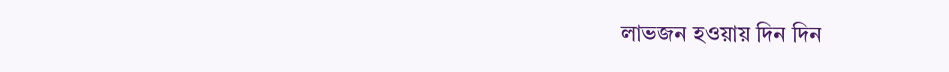লাভজন হওয়ায় দিন দিন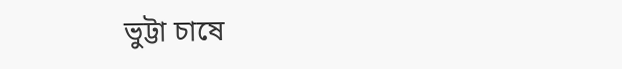ভুট্টা চাষে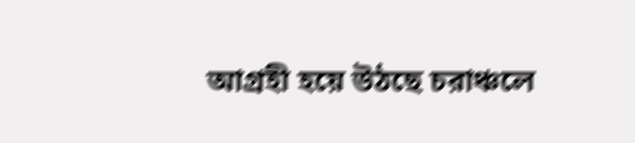আগ্রহী হয়ে উঠছে চরাঞ্চলে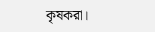কৃষকরা।